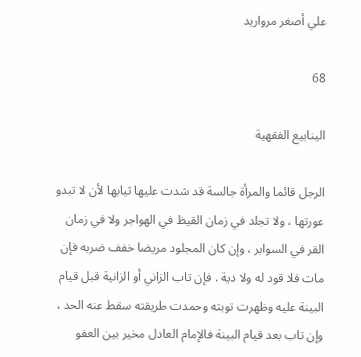علي أصغر مرواريد

68

الينابيع الفقهية

الرجل قائما والمرأة جالسة قد شدت عليها ثيابها لأن لا تبدو عورتها ، ولا تجلد في زمان القيظ في الهواجر ولا في زمان القر في السوابر ، وإن كان المجلود مريضا خفف ضربه فإن مات فلا قود له ولا دية . فإن تاب الزاني أو الزانية قبل قيام البينة عليه وظهرت توبته وحمدت طريقته سقط عنه الحد ، وإن تاب بعد قيام البينة فالإمام العادل مخير بين العفو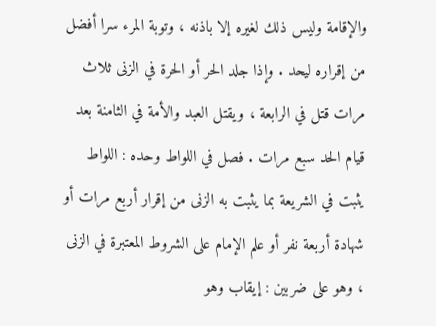والإقامة وليس ذلك لغيره إلا باذنه ، وتوبة المرء سرا أفضل من إقراره ليحد . وإذا جلد الحر أو الحرة في الزنى ثلاث مرات قتل في الرابعة ، ويقتل العبد والأمة في الثامنة بعد قيام الحد سبع مرات . فصل في اللواط وحده : اللواط يثبت في الشريعة بما يثبت به الزنى من إقرار أربع مرات أو شهادة أربعة نفر أو علم الإمام على الشروط المعتبرة في الزنى ، وهو على ضربين : إيقاب وهو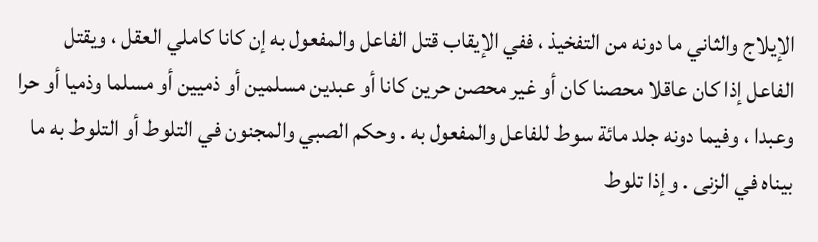الإيلاج والثاني ما دونه من التفخيذ ، ففي الإيقاب قتل الفاعل والمفعول به إن كانا كاملي العقل ، ويقتل الفاعل إذا كان عاقلا محصنا كان أو غير محصن حرين كانا أو عبدين مسلمين أو ذميين أو مسلما وذميا أو حرا وعبدا ، وفيما دونه جلد مائة سوط للفاعل والمفعول به . وحكم الصبي والمجنون في التلوط أو التلوط به ما بيناه في الزنى . وإذا تلوط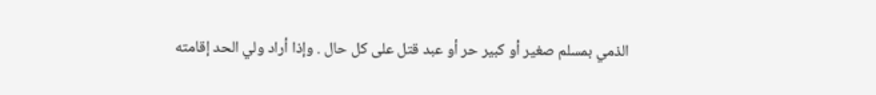الذمي بمسلم صغير أو كبير حر أو عبد قتل على كل حال . وإذا أراد ولي الحد إقامته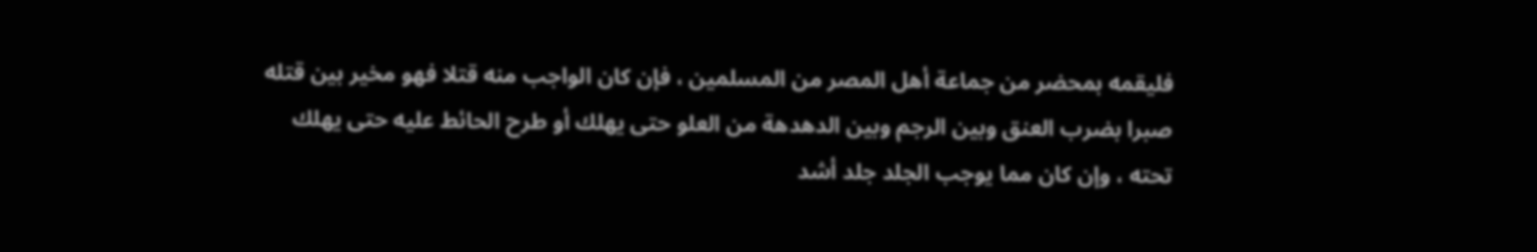فليقمه بمحضر من جماعة أهل المصر من المسلمين ، فإن كان الواجب منه قتلا فهو مخير بين قتله صبرا بضرب العنق وبين الرجم وبين الدهدهة من العلو حتى يهلك أو طرح الحائط عليه حتى يهلك تحته ، وإن كان مما يوجب الجلد جلد أشد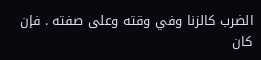الضرب كالزنا وفي وقته وعلى صفته . فإن كان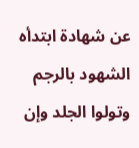عن شهادة ابتدأه الشهود بالرجم وتولوا الجلد وإن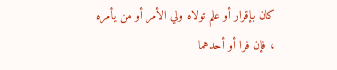كان بإقرار أو علم تولاه ولي الأمر أو من يأمره ، فإن فرا أو أحدهما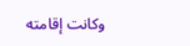وكانت إقامته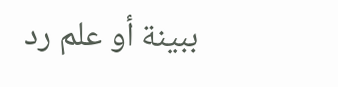ببينة أو علم رد